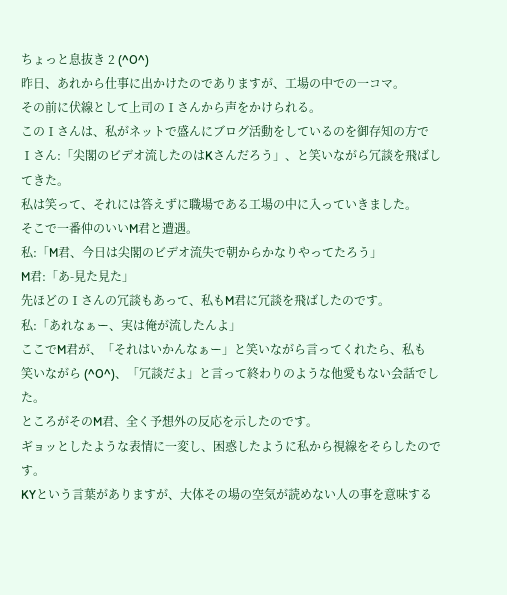ちょっと息抜き 2 (^O^)
昨日、あれから仕事に出かけたのでありますが、工場の中での一コマ。
その前に伏線として上司のⅠさんから声をかけられる。
このⅠさんは、私がネットで盛んにブログ活動をしているのを御存知の方で
Ⅰさん:「尖閣のビデオ流したのはKさんだろう」、と笑いながら冗談を飛ばしてきた。
私は笑って、それには答えずに職場である工場の中に入っていきました。
そこで一番仲のいいM君と遭遇。
私:「M君、今日は尖閣のビデオ流失で朝からかなりやってたろう」
M君:「あ-見た見た」
先ほどのⅠさんの冗談もあって、私もM君に冗談を飛ばしたのです。
私:「あれなぁー、実は俺が流したんよ」
ここでM君が、「それはいかんなぁー」と笑いながら言ってくれたら、私も
笑いながら (^O^)、「冗談だよ」と言って終わりのような他愛もない会話でした。
ところがそのM君、全く予想外の反応を示したのです。
ギョッとしたような表情に一変し、困惑したように私から視線をそらしたのです。
KYという言葉がありますが、大体その場の空気が読めない人の事を意味する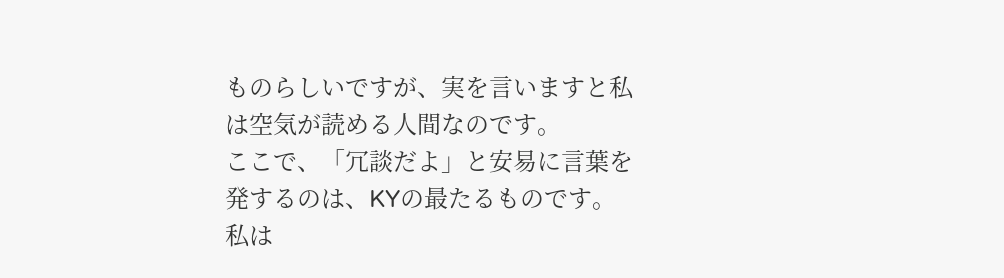ものらしいですが、実を言いますと私は空気が読める人間なのです。
ここで、「冗談だよ」と安易に言葉を発するのは、KYの最たるものです。
私は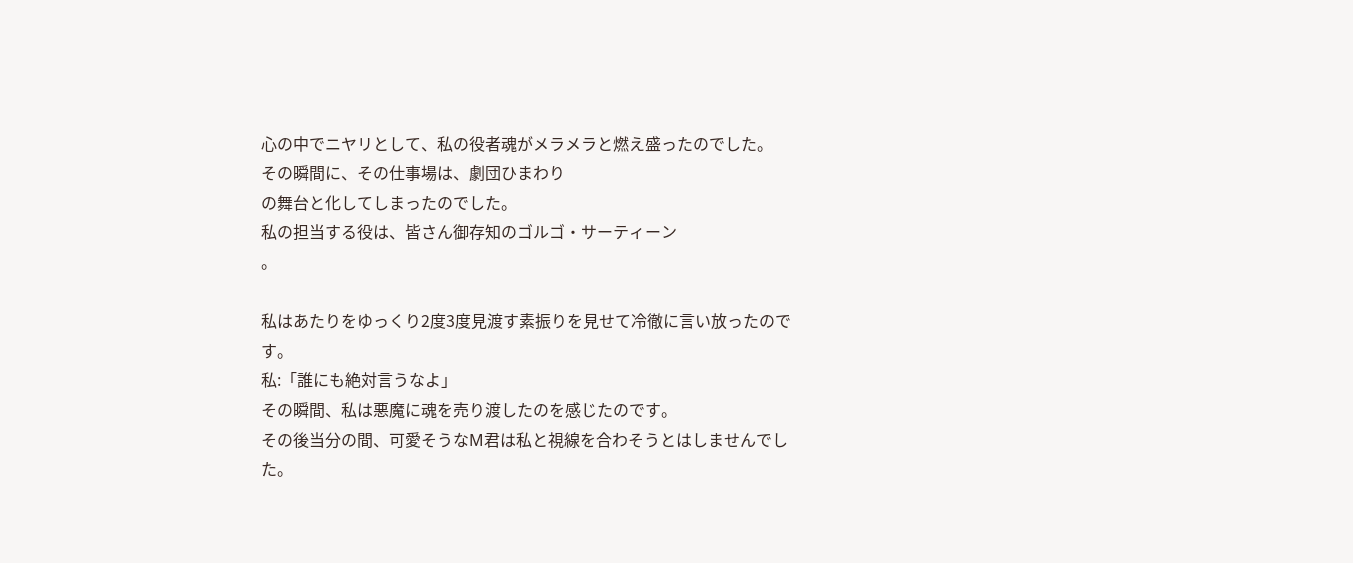心の中でニヤリとして、私の役者魂がメラメラと燃え盛ったのでした。
その瞬間に、その仕事場は、劇団ひまわり
の舞台と化してしまったのでした。
私の担当する役は、皆さん御存知のゴルゴ・サーティーン
。

私はあたりをゆっくり2度3度見渡す素振りを見せて冷徹に言い放ったのです。
私:「誰にも絶対言うなよ」
その瞬間、私は悪魔に魂を売り渡したのを感じたのです。
その後当分の間、可愛そうなM君は私と視線を合わそうとはしませんでした。